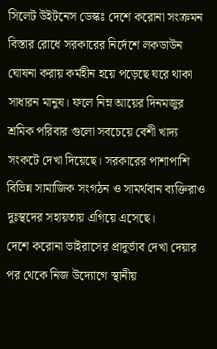সিলেট উইটনেস ডেস্কঃ দেশে করোনা সংক্রমন বিস্তার রোধে সরকারের নির্দেশে লকডাউন ঘোষনা করায় কর্মহীন হয়ে পড়েছে ঘরে থাকা সাধারন মানুষ। ফলে নিম্ন আয়ের দিনমজুর শ্রমিক পরিবার গুলো সবচেয়ে বেশী খাদ্য সংকটে দেখা দিয়েছে। সরকারের পাশাপাশি বিভিন্ন সামাজিক সংগঠন ও সামর্থবান ব্যক্তিরাও দুঃস্থদের সহায়তায় এগিয়ে এসেছে।
দেশে করোনা ভাইরাসের প্রাদুর্ভাব দেখা দেয়ার পর থেকে নিজ উদ্যোগে স্থানীয়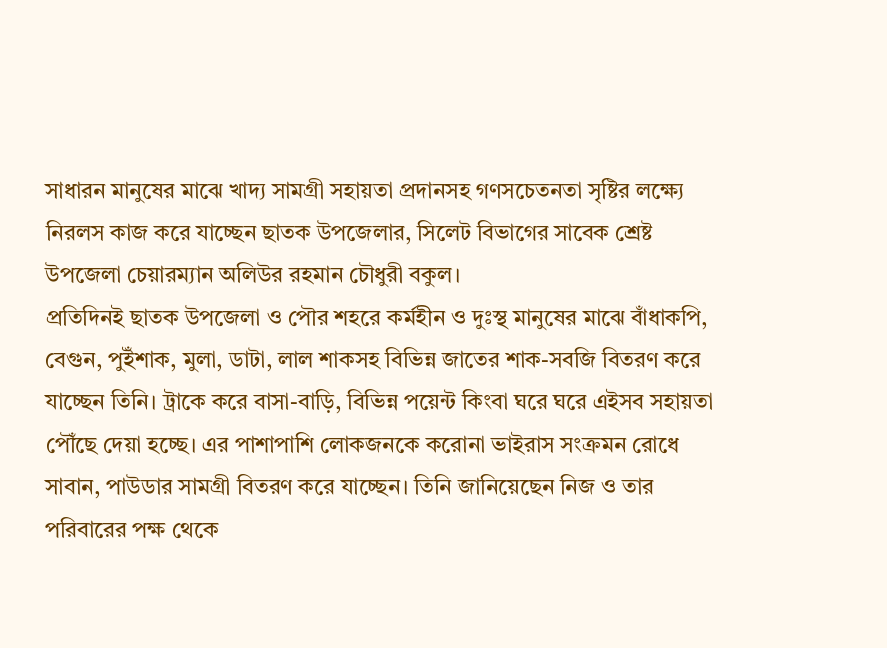সাধারন মানুষের মাঝে খাদ্য সামগ্রী সহায়তা প্রদানসহ গণসচেতনতা সৃষ্টির লক্ষ্যে নিরলস কাজ করে যাচ্ছেন ছাতক উপজেলার, সিলেট বিভাগের সাবেক শ্রেষ্ট উপজেলা চেয়ারম্যান অলিউর রহমান চৌধুরী বকুল।
প্রতিদিনই ছাতক উপজেলা ও পৌর শহরে কর্মহীন ও দুঃস্থ মানুষের মাঝে বাঁধাকপি, বেগুন, পুইঁশাক, মুলা, ডাটা, লাল শাকসহ বিভিন্ন জাতের শাক-সবজি বিতরণ করে যাচ্ছেন তিনি। ট্রাকে করে বাসা-বাড়ি, বিভিন্ন পয়েন্ট কিংবা ঘরে ঘরে এইসব সহায়তা পৌঁছে দেয়া হচ্ছে। এর পাশাপাশি লোকজনকে করোনা ভাইরাস সংক্রমন রোধে সাবান, পাউডার সামগ্রী বিতরণ করে যাচ্ছেন। তিনি জানিয়েছেন নিজ ও তার পরিবারের পক্ষ থেকে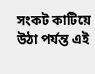সংকট কাটিয়ে উঠা পর্যন্ত এই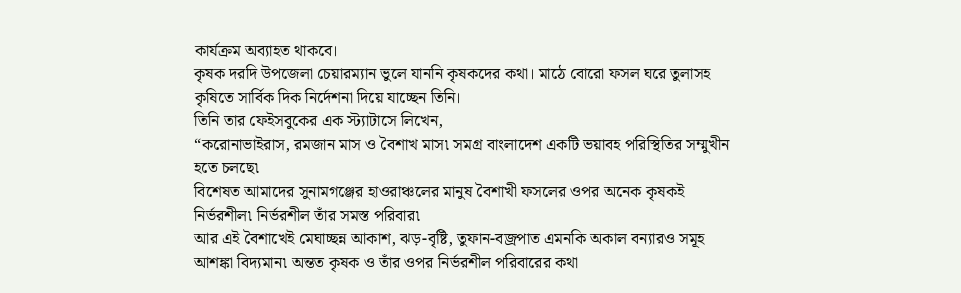কার্যক্রম অব্যাহত থাকবে।
কৃষক দরদি উপজেলা চেয়ারম্যান ভুলে যাননি কৃষকদের কথা। মাঠে বোরো ফসল ঘরে তুলাসহ কৃষিতে সার্বিক দিক নির্দেশনা দিয়ে যাচ্ছেন তিনি।
তিনি তার ফেইসবুকের এক স্ট্যাটাসে লিখেন,
“করোনাভাইরাস, রমজান মাস ও বৈশাখ মাস৷ সমগ্র বাংলাদেশ একটি ভয়াবহ পরিস্থিতির সম্মুখীন হতে চলছে৷
বিশেষত আমাদের সুনামগঞ্জের হাওরাঞ্চলের মানুষ বৈশাখী ফসলের ওপর অনেক কৃষকই নির্ভরশীল৷ নির্ভরশীল তাঁর সমস্ত পরিবার৷
আর এই বৈশাখেই মেঘাচ্ছন্ন আকাশ, ঝড়-বৃষ্টি, তুফান-বজ্রপাত এমনকি অকাল বন্যারও সমূহ আশঙ্কা বিদ্যমান৷ অন্তত কৃষক ও তাঁর ওপর নির্ভরশীল পরিবারের কথা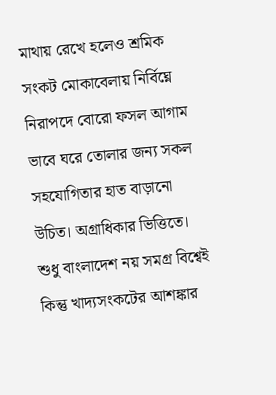মাথায় রেখে হলেও শ্রমিক সংকট মোকাবেলায় নির্বিঘ্নে নিরাপদে বোরো ফসল আগাম ভাবে ঘরে তোলার জন্য সকল সহযোগিতার হাত বাড়ানো উচিত। অগ্রাধিকার ভিত্তিতে।
শুধু বাংলাদেশ নয় সমগ্র বিশ্বেই কিন্তু খাদ্যসংকটের আশঙ্কার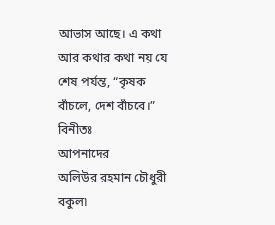আভাস আছে। এ কথা আর কথার কথা নয় যে শেষ পর্যন্ত, “কৃষক বাঁচলে, দেশ বাঁচবে।”
বিনীতঃ
আপনাদের
অলিউর রহমান চৌধুরী বকুল৷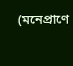(মনেপ্রাণে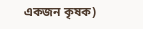একজন কৃষক)